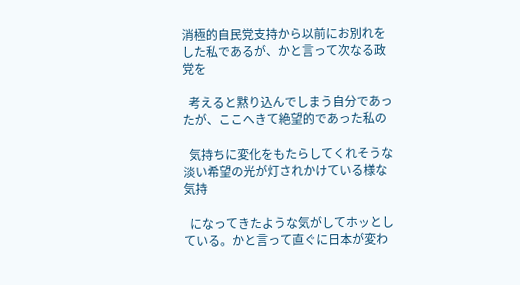消極的自民党支持から以前にお別れをした私であるが、かと言って次なる政党を

  考えると黙り込んでしまう自分であったが、ここへきて絶望的であった私の

  気持ちに変化をもたらしてくれそうな淡い希望の光が灯されかけている様な気持

  になってきたような気がしてホッとしている。かと言って直ぐに日本が変わ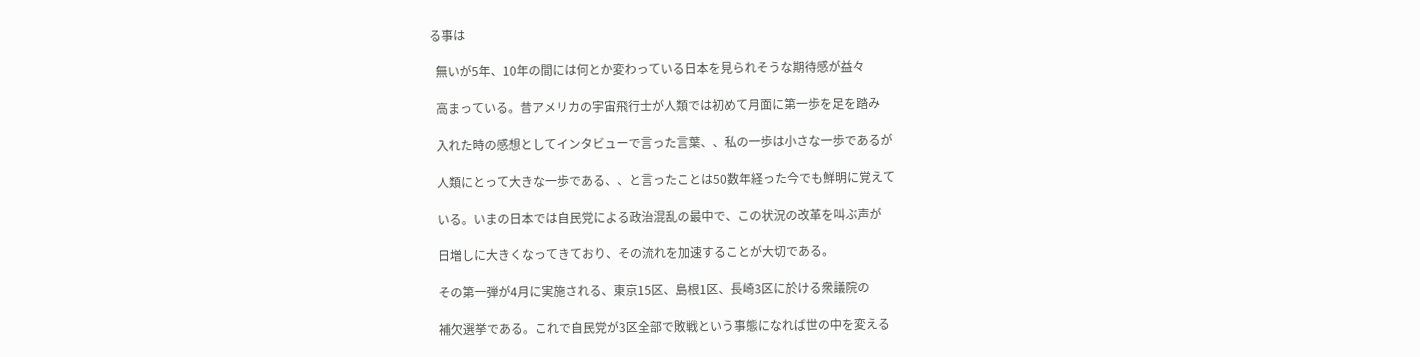る事は

  無いが5年、10年の間には何とか変わっている日本を見られそうな期待感が益々

  高まっている。昔アメリカの宇宙飛行士が人類では初めて月面に第一歩を足を踏み

  入れた時の感想としてインタビューで言った言葉、、私の一歩は小さな一歩であるが

  人類にとって大きな一歩である、、と言ったことは50数年経った今でも鮮明に覚えて

  いる。いまの日本では自民党による政治混乱の最中で、この状況の改革を叫ぶ声が

  日増しに大きくなってきており、その流れを加速することが大切である。

  その第一弾が4月に実施される、東京15区、島根1区、長崎3区に於ける衆議院の

  補欠選挙である。これで自民党が3区全部で敗戦という事態になれば世の中を変える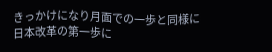きっかけになり月面での一歩と同様に日本改革の第一歩に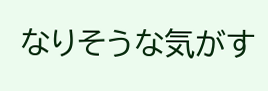なりそうな気がす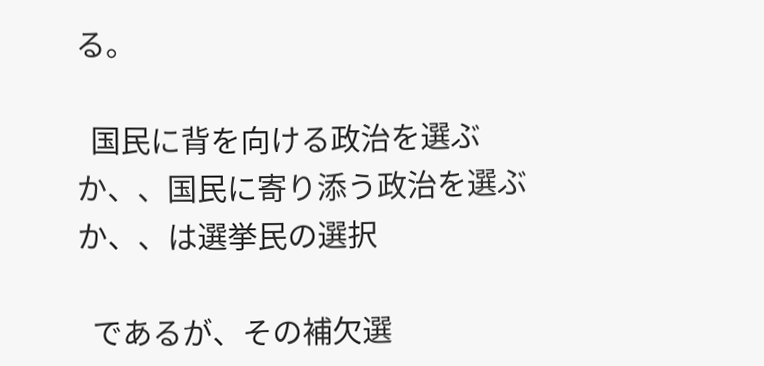る。

  国民に背を向ける政治を選ぶか、、国民に寄り添う政治を選ぶか、、は選挙民の選択

  であるが、その補欠選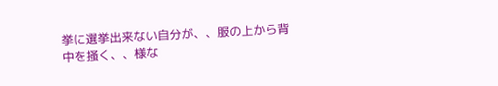挙に選挙出来ない自分が、、服の上から背中を掻く、、様な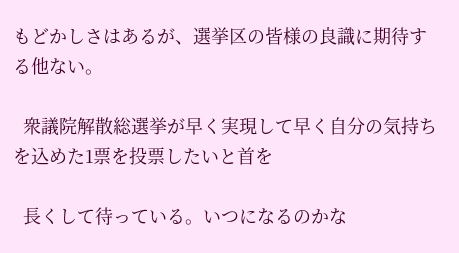もどかしさはあるが、選挙区の皆様の良識に期待する他ない。

  衆議院解散総選挙が早く実現して早く自分の気持ちを込めた1票を投票したいと首を

  長くして待っている。いつになるのかな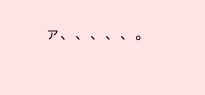ァ、、、、、。